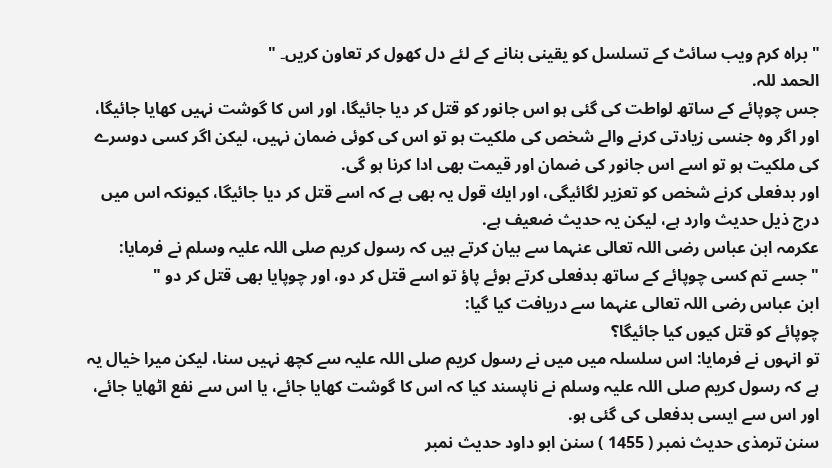"براہ کرم ویب سائٹ کے تسلسل کو یقینی بنانے کے لئے دل کھول کر تعاون کریں۔ "
الحمد للہ.
جس چوپائے كے ساتھ لواطت كى گئى ہو اس جانور كو قتل كر ديا جائيگا، اور اس كا گوشت نہيں كھايا جائيگا، اور اگر وہ جنسى زيادتى كرنے والے شخص كى ملكيت ہو تو اس كى كوئى ضمان نہيں، ليكن اگر كسى دوسرے كى ملكيت ہو تو اسے اس جانور كى ضمان اور قيمت بھى ادا كرنا ہو گى.
اور بدفعلى كرنے شخص كو تعزير لگائيگى، اور ايك قول يہ بھى ہے كہ اسے قتل كر ديا جائيگا، كيونكہ اس ميں درج ذيل حديث وارد ہے، ليكن يہ حديث ضعيف ہے.
عكرمہ ابن عباس رضى اللہ تعالى عنہما سے بيان كرتے ہيں كہ رسول كريم صلى اللہ عليہ وسلم نے فرمايا:
" جسے تم كسى چوپائے كے ساتھ بدفعلى كرتے ہوئے پاؤ تو اسے قتل كر دو، اور چوپايا بھى قتل كر دو "
ابن عباس رضى اللہ تعالى عنہما سے دريافت كيا گيا:
چوپائے كو قتل كيوں كيا جائيگا؟
تو انہوں نے فرمايا: اس سلسلہ ميں ميں نے رسول كريم صلى اللہ عليہ سے كچھ نہيں سنا، ليكن ميرا خيال يہ ہے كہ رسول كريم صلى اللہ عليہ وسلم نے ناپسند كيا كہ اس كا گوشت كھايا جائے، يا اس سے نفع اٹھايا جائے، اور اس سے ايسى بدفعلى كى گئى ہو.
سنن ترمذى حديث نمبر ( 1455 ) سنن ابو داود حديث نمبر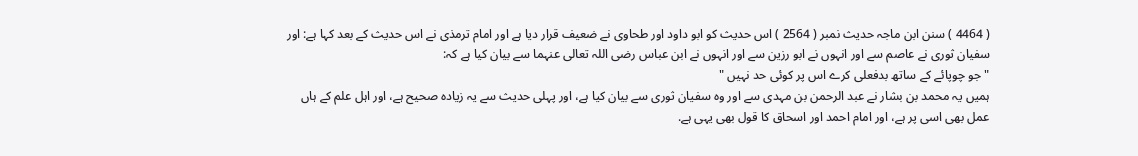( 4464 ) سنن ابن ماجہ حديث نمبر ( 2564 ) اس حديث كو ابو داود اور طحاوى نے ضعيف قرار ديا ہے اور امام ترمذى نے اس حديث كے بعد كہا ہے: اور سفيان ثورى نے عاصم سے اور انہوں نے ابو رزين سے اور انہوں نے ابن عباس رضى اللہ تعالى عنہما سے بيان كيا ہے كہ:
" جو چوپائے كے ساتھ بدفعلى كرے اس پر كوئى حد نہيں "
ہميں يہ محمد بن بشار نے عبد الرحمن بن مہدى سے اور وہ سفيان ثورى سے بيان كيا ہے، اور پہلى حديث سے يہ زيادہ صحيح ہے، اور اہل علم كے ہاں عمل بھى اسى پر ہے، اور امام احمد اور اسحاق كا قول بھى يہى ہے.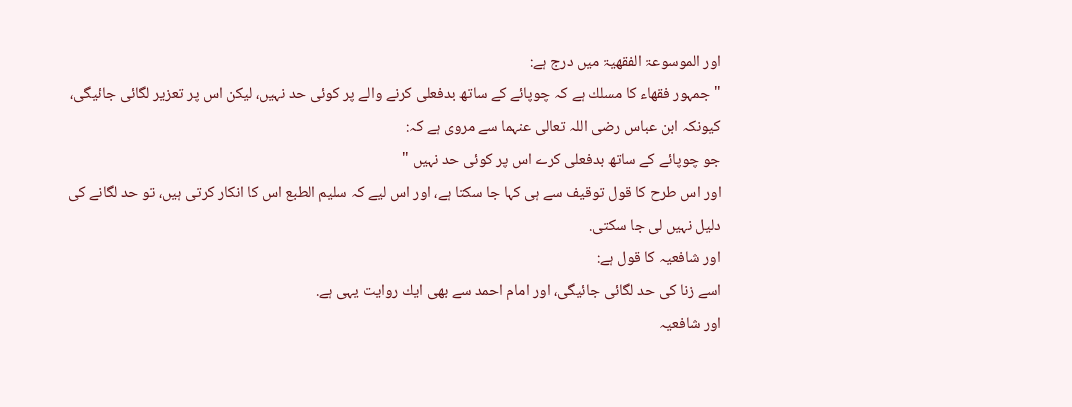اور الموسوعۃ الفقھيۃ ميں درج ہے:
" جمہور فقھاء كا مسلك ہے كہ چوپائے كے ساتھ بدفعلى كرنے والے پر كوئى حد نہيں، ليكن اس پر تعزير لگائى جائيگى، كيونكہ ابن عباس رضى اللہ تعالى عنہما سے مروى ہے كہ:
جو چوپائے كے ساتھ بدفعلى كرے اس پر كوئى حد نہيں "
اور اس طرح كا قول توقيف سے ہى كہا جا سكتا ہے، اور اس ليے كہ سليم الطبع اس كا انكار كرتى ہيں، تو حد لگانے كى دليل نہيں لى جا سكتى.
اور شافعيہ كا قول ہے:
اسے زنا كى حد لگائى جائيگى، اور امام احمد سے بھى ايك روايت يہى ہے.
اور شافعيہ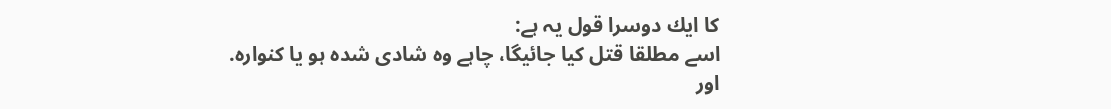كا ايك دوسرا قول يہ ہے:
اسے مطلقا قتل كيا جائيگا، چاہے وہ شادى شدہ ہو يا كنوارہ.
اور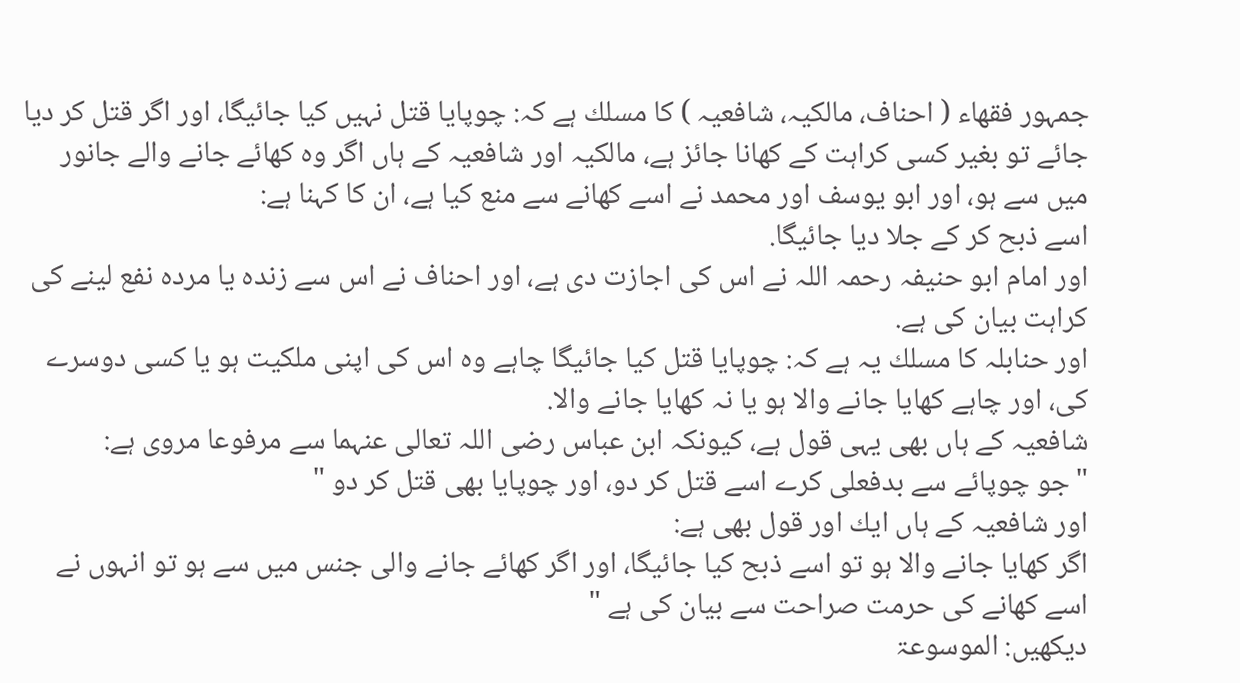جمہور فقھاء ( احناف، مالكيہ، شافعيہ ) كا مسلك ہے كہ: چوپايا قتل نہيں كيا جائيگا، اور اگر قتل كر ديا جائے تو بغير كسى كراہت كے كھانا جائز ہے، مالكيہ اور شافعيہ كے ہاں اگر وہ كھائے جانے والے جانور ميں سے ہو، اور ابو يوسف اور محمد نے اسے كھانے سے منع كيا ہے، ان كا كہنا ہے:
اسے ذبح كر كے جلا ديا جائيگا.
اور امام ابو حنيفہ رحمہ اللہ نے اس كى اجازت دى ہے، اور احناف نے اس سے زندہ يا مردہ نفع لينے كى كراہت بيان كى ہے.
اور حنابلہ كا مسلك يہ ہے كہ: چوپايا قتل كيا جائيگا چاہے وہ اس كى اپنى ملكيت ہو يا كسى دوسرے كى، اور چاہے كھايا جانے والا ہو يا نہ كھايا جانے والا.
شافعيہ كے ہاں بھى يہى قول ہے، كيونكہ ابن عباس رضى اللہ تعالى عنہما سے مرفوعا مروى ہے:
" جو چوپائے سے بدفعلى كرے اسے قتل كر دو، اور چوپايا بھى قتل كر دو "
اور شافعيہ كے ہاں ايك اور قول بھى ہے:
اگر كھايا جانے والا ہو تو اسے ذبح كيا جائيگا، اور اگر كھائے جانے والى جنس ميں سے ہو تو انہوں نے اسے كھانے كى حرمت صراحت سے بيان كى ہے "
ديكھيں: الموسوعۃ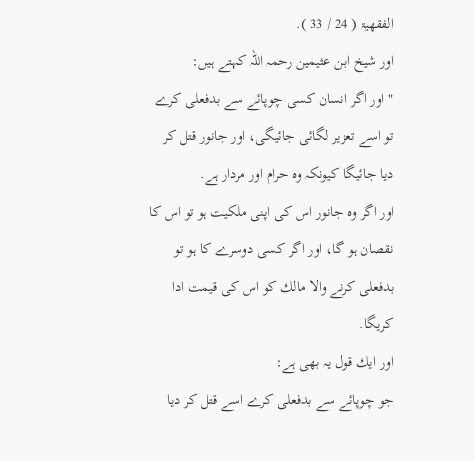الفقھيۃ ( 24 / 33 ).
اور شيخ ابن عثيمين رحمہ اللہ كہتے ہيں:
" اور اگر انسان كسى چوپائے سے بدفعلى كرے تو اسے تعزير لگائى جائيگى، اور جانور قتل كر ديا جائيگا كيونكہ وہ حرام اور مردار ہے.
اور اگر وہ جانور اس كى اپنى ملكيت ہو تو اس كا نقصان ہو گا، اور اگر كسى دوسرے كا ہو تو بدفعلى كرنے والا مالك كو اس كى قيمت ادا كريگا.
اور ايك قول يہ بھى ہے:
جو چوپائے سے بدفعلى كرے اسے قتل كر ديا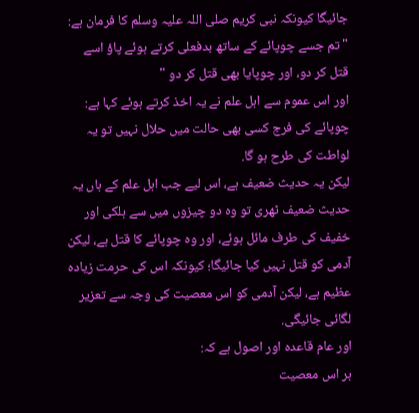جائيگا كيونكہ نبى كريم صلى اللہ عليہ وسلم كا فرمان ہے:
" تم جسے چوپائے كے ساتھ بدفعلى كرتے ہوئے پاؤ اسے قتل كر دو، اور چوپايا بھى قتل كر دو "
اور اس عموم سے اہل علم نے يہ اخذ كرتے ہوئے كہا ہے:
چوپائے كى فرج كسى بھى حالت ميں حلال نہيں تو يہ لواطت كى طرح ہو گا.
ليكن يہ حديث ضعيف ہے، اس ليے جب اہل علم كے ہاں يہ حديث ضعيف ٹھرى تو وہ دو چيزوں ميں سے ہلكى اور خفيف كى طرف مائل ہوئے، اور وہ چوپائے كا قتل ہے، ليكن آدمى كو قتل نہيں كيا جائيگا؛ كيونكہ اس كى حرمت زيادہ عظيم ہے، ليكن آدمى كو اس معصيت كى وجہ سے تعزير لگائى جائيگى.
اور عام قاعدہ اور اصول ہے كہ:
ہر اس معصيت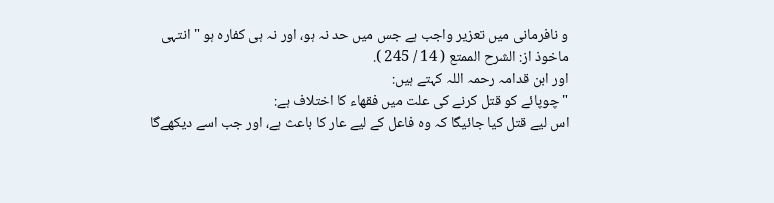و نافرمانى ميں تعزير واجب ہے جس ميں حد نہ ہو، اور نہ ہى كفارہ ہو " انتہى
ماخوذ از: الشرح الممتع ( 14 / 245 ).
اور ابن قدامہ رحمہ اللہ كہتے ہيں:
" چوپائے كو قتل كرنے كى علت ميں فقھاء كا اختلاف ہے:
اس ليے قتل كيا جائيگا كہ وہ فاعل كے ليے عار كا باعث ہے، اور جب اسے ديكھےگا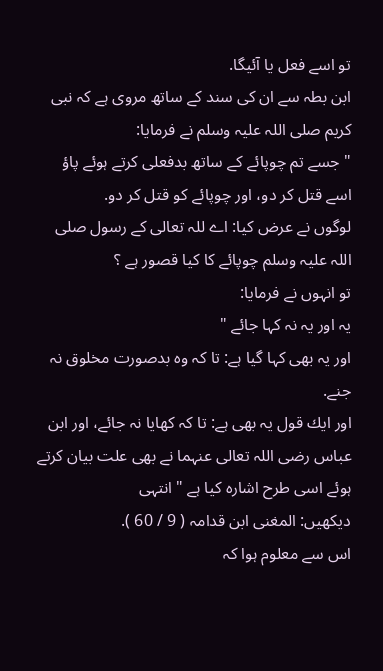تو اسے فعل يا آئيگا.
ابن بطہ سے ان كى سند كے ساتھ مروى ہے كہ نبى كريم صلى اللہ عليہ وسلم نے فرمايا:
" جسے تم چوپائے كے ساتھ بدفعلى كرتے ہوئے پاؤ اسے قتل كر دو، اور چوپائے كو قتل كر دو.
لوگوں نے عرض كيا: اے للہ تعالى كے رسول صلى اللہ عليہ وسلم چوپائے كا كيا قصور ہے ؟
تو انہوں نے فرمايا:
يہ اور يہ نہ كہا جائے "
اور يہ بھى كہا گيا ہے: تا كہ وہ بدصورت مخلوق نہ جنے.
اور ايك قول يہ بھى ہے: تا كہ كھايا نہ جائے، اور ابن عباس رضى اللہ تعالى عنہما نے بھى علت بيان كرتے ہوئے اسى طرح اشارہ كيا ہے " انتہى
ديكھيں: المغنى ابن قدامہ ( 9 / 60 ).
اس سے معلوم ہوا كہ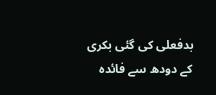بدفعلى كى گئى بكرى كے دودھ سے فائدہ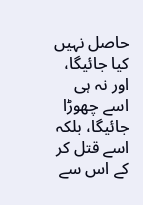حاصل نہيں كيا جائيگا، اور نہ ہى اسے چھوڑا جائيگا، بلكہ اسے قتل كر كے اس سے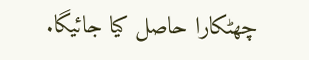چھٹكارا حاصل كيا جائيگا.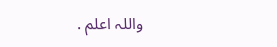واللہ اعلم .